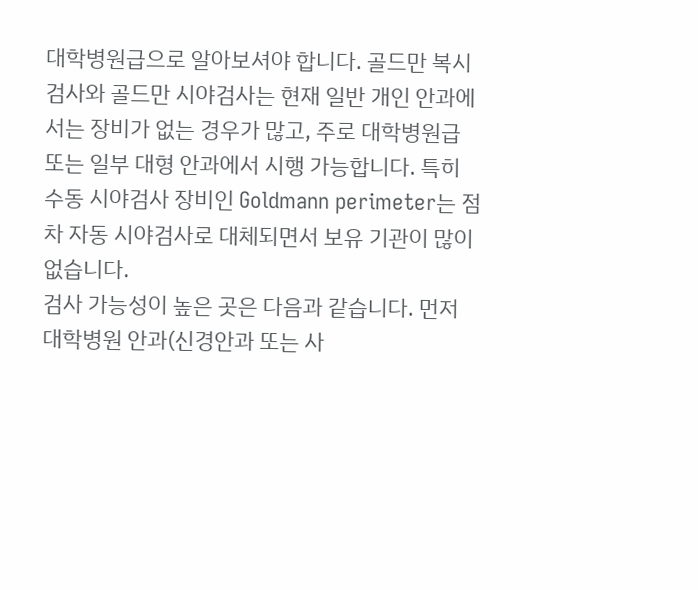대학병원급으로 알아보셔야 합니다. 골드만 복시 검사와 골드만 시야검사는 현재 일반 개인 안과에서는 장비가 없는 경우가 많고, 주로 대학병원급 또는 일부 대형 안과에서 시행 가능합니다. 특히 수동 시야검사 장비인 Goldmann perimeter는 점차 자동 시야검사로 대체되면서 보유 기관이 많이 없습니다.
검사 가능성이 높은 곳은 다음과 같습니다. 먼저 대학병원 안과(신경안과 또는 사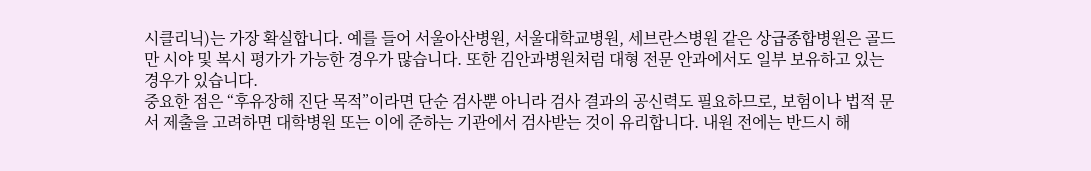시클리닉)는 가장 확실합니다. 예를 들어 서울아산병원, 서울대학교병원, 세브란스병원 같은 상급종합병원은 골드만 시야 및 복시 평가가 가능한 경우가 많습니다. 또한 김안과병원처럼 대형 전문 안과에서도 일부 보유하고 있는 경우가 있습니다.
중요한 점은 “후유장해 진단 목적”이라면 단순 검사뿐 아니라 검사 결과의 공신력도 필요하므로, 보험이나 법적 문서 제출을 고려하면 대학병원 또는 이에 준하는 기관에서 검사받는 것이 유리합니다. 내원 전에는 반드시 해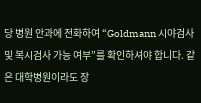당 병원 안과에 전화하여 “Goldmann 시야검사 및 복시검사 가능 여부”를 확인하셔야 합니다. 같은 대학병원이라도 장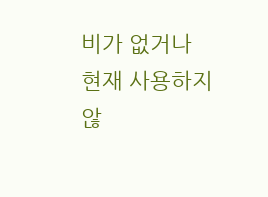비가 없거나 현재 사용하지 않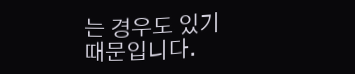는 경우도 있기 때문입니다.